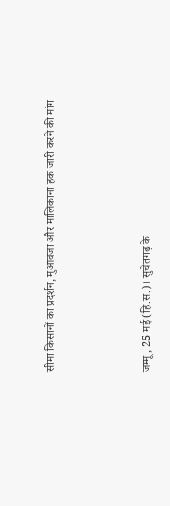सीमा किसानों का प्रदर्शन, मुआवजा और मालिकाना हक जारी करने की मांग




जम्मू, 25 मई (हि.स.)। सुचेतगढ़ के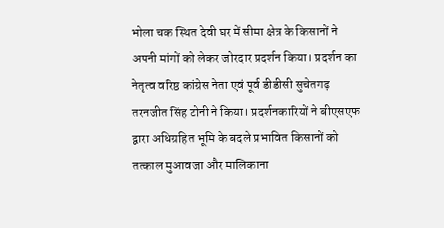भोला चक स्थित देवी घर में सीमा क्षेत्र के किसानों ने अपनी मांगों को लेकर जोरदार प्रदर्शन किया। प्रदर्शन का नेतृत्व वरिष्ठ कांग्रेस नेता एवं पूर्व डीडीसी सुचेतगढ़ तरनजीत सिंह टोनी ने किया। प्रदर्शनकारियों ने बीएसएफ द्वारा अधिग्रहित भूमि के बदले प्रभावित किसानों को तत्काल मुआवजा और मालिकाना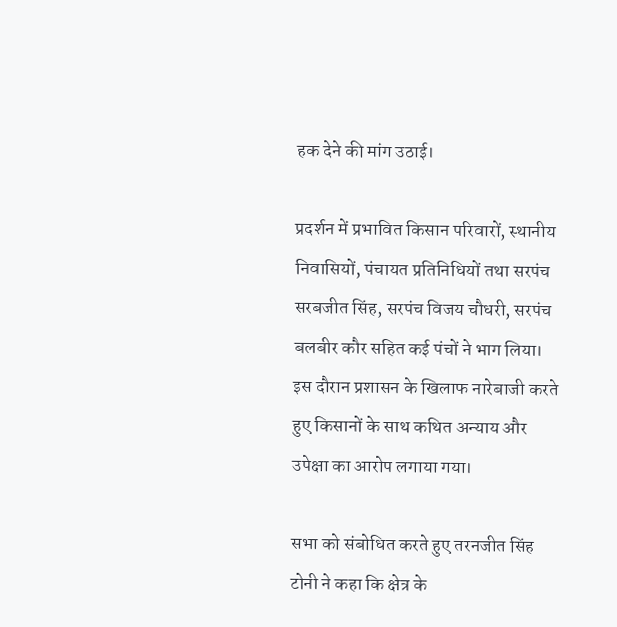हक देने की मांग उठाई।

प्रदर्शन में प्रभावित किसान परिवारों, स्थानीय निवासियों, पंचायत प्रतिनिधियों तथा सरपंच सरबजीत सिंह, सरपंच विजय चौधरी, सरपंच बलबीर कौर सहित कई पंचों ने भाग लिया। इस दौरान प्रशासन के खिलाफ नारेबाजी करते हुए किसानों के साथ कथित अन्याय और उपेक्षा का आरोप लगाया गया।

सभा को संबोधित करते हुए तरनजीत सिंह टोनी ने कहा कि क्षेत्र के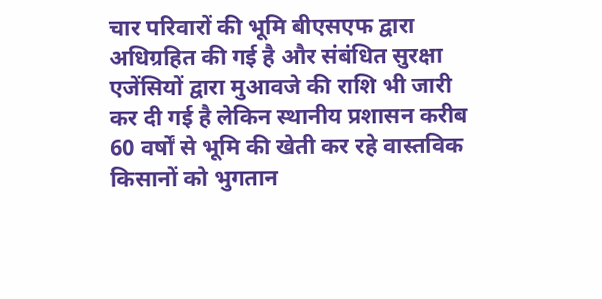चार परिवारों की भूमि बीएसएफ द्वारा अधिग्रहित की गई है और संबंधित सुरक्षा एजेंसियों द्वारा मुआवजे की राशि भी जारी कर दी गई है लेकिन स्थानीय प्रशासन करीब 60 वर्षों से भूमि की खेती कर रहे वास्तविक किसानों को भुगतान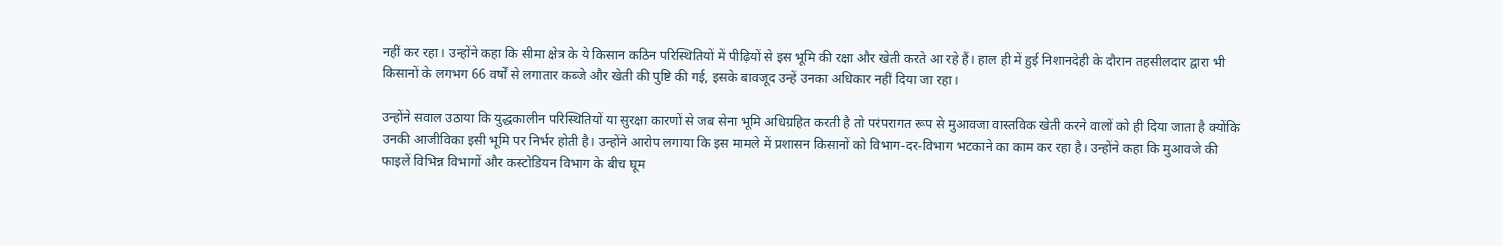नहीं कर रहा। उन्होंने कहा कि सीमा क्षेत्र के ये किसान कठिन परिस्थितियों में पीढ़ियों से इस भूमि की रक्षा और खेती करते आ रहे हैं। हाल ही में हुई निशानदेही के दौरान तहसीलदार द्वारा भी किसानों के लगभग 66 वर्षों से लगातार कब्जे और खेती की पुष्टि की गई, इसके बावजूद उन्हें उनका अधिकार नहीं दिया जा रहा।

उन्होंने सवाल उठाया कि युद्धकालीन परिस्थितियों या सुरक्षा कारणों से जब सेना भूमि अधिग्रहित करती है तो परंपरागत रूप से मुआवजा वास्तविक खेती करने वालों को ही दिया जाता है क्योंकि उनकी आजीविका इसी भूमि पर निर्भर होती है। उन्होंने आरोप लगाया कि इस मामले में प्रशासन किसानों को विभाग-दर-विभाग भटकाने का काम कर रहा है। उन्होंने कहा कि मुआवजे की फाइलें विभिन्न विभागों और कस्टोडियन विभाग के बीच घूम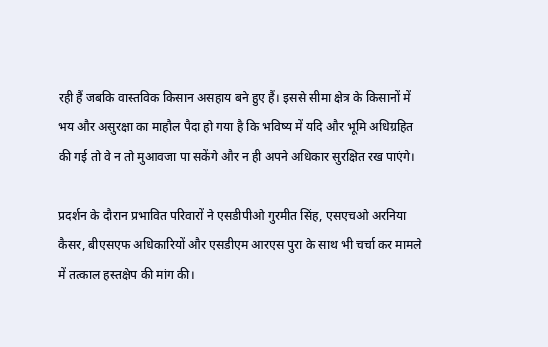रही हैं जबकि वास्तविक किसान असहाय बने हुए हैं। इससे सीमा क्षेत्र के किसानों में भय और असुरक्षा का माहौल पैदा हो गया है कि भविष्य में यदि और भूमि अधिग्रहित की गई तो वे न तो मुआवजा पा सकेंगे और न ही अपने अधिकार सुरक्षित रख पाएंगे।

प्रदर्शन के दौरान प्रभावित परिवारों ने एसडीपीओ गुरमीत सिंह, एसएचओ अरनिया कैसर, बीएसएफ अधिकारियों और एसडीएम आरएस पुरा के साथ भी चर्चा कर मामले में तत्काल हस्तक्षेप की मांग की।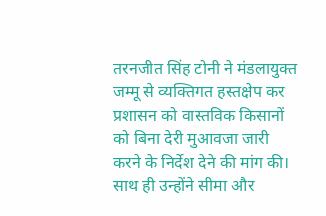तरनजीत सिंह टोनी ने मंडलायुक्त जम्मू से व्यक्तिगत हस्तक्षेप कर प्रशासन को वास्तविक किसानों को बिना देरी मुआवजा जारी करने के निर्देश देने की मांग की। साथ ही उन्होंने सीमा और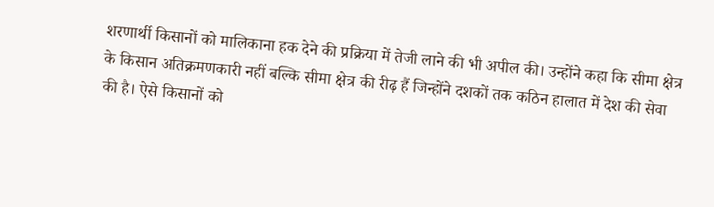शरणार्थी किसानों को मालिकाना हक देने की प्रक्रिया में तेजी लाने की भी अपील की। उन्होंने कहा कि सीमा क्षेत्र के किसान अतिक्रमणकारी नहीं बल्कि सीमा क्षेत्र की रीढ़ हैं जिन्होंने दशकों तक कठिन हालात में देश की सेवा की है। ऐसे किसानों को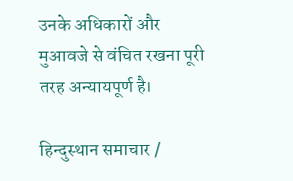उनके अधिकारों और मुआवजे से वंचित रखना पूरी तरह अन्यायपूर्ण है।

हिन्दुस्थान समाचार /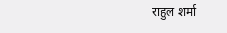राहुल शर्मा